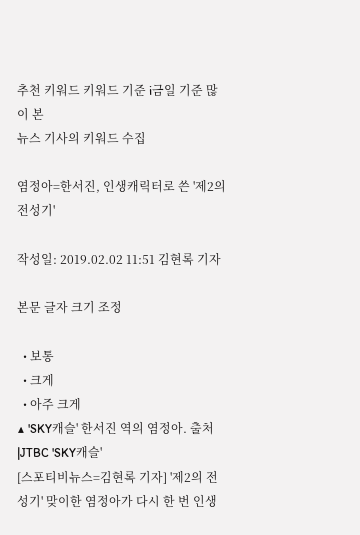추천 키워드 키워드 기준 i금일 기준 많이 본
뉴스 기사의 키워드 수집

염정아=한서진, 인생캐릭터로 쓴 '제2의 전성기'

작성일: 2019.02.02 11:51 김현록 기자

본문 글자 크기 조정

  • 보통
  • 크게
  • 아주 크게
▲ 'SKY캐슬' 한서진 역의 염정아. 출처|JTBC 'SKY캐슬'
[스포티비뉴스=김현록 기자] '제2의 전성기' 맞이한 염정아가 다시 한 번 인생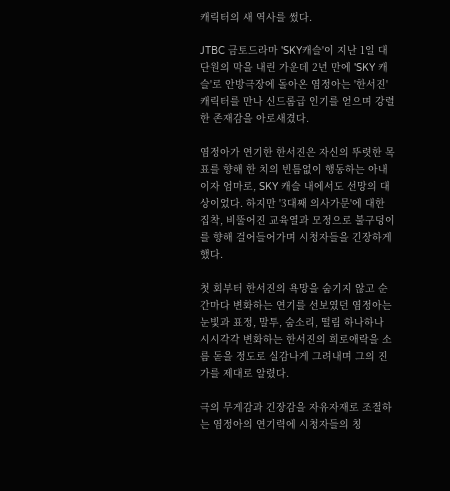캐릭터의 새 역사를 썼다.

JTBC 금토드라마 'SKY캐슬'이 지난 1일 대단원의 막을 내린 가운데 2년 만에 'SKY 캐슬'로 안방극장에 돌아온 염정아는 '한서진' 캐릭터를 만나 신드롬급 인기를 얻으며 강렬한 존재감을 아로새겼다.

염정아가 연기한 한서진은 자신의 뚜렷한 목표를 향해 한 치의 빈틈없이 행동하는 아내이자 엄마로, SKY 캐슬 내에서도 선망의 대상이었다. 하지만 '3대째 의사가문'에 대한 집착, 비뚤어진 교육열과 모정으로 불구덩이를 향해 걸어들어가며 시청자들을 긴장하게 했다.

첫 회부터 한서진의 욕망을 숨기지 않고 순간마다 변화하는 연기를 선보였던 염정아는 눈빛과 표정, 말투, 숨소리, 떨림 하나하나 시시각각 변화하는 한서진의 희로애락을 소름 돋을 정도로 실감나게 그려내며 그의 진가를 제대로 알렸다.

극의 무게감과 긴장감을 자유자재로 조절하는 염정아의 연기력에 시청자들의 칭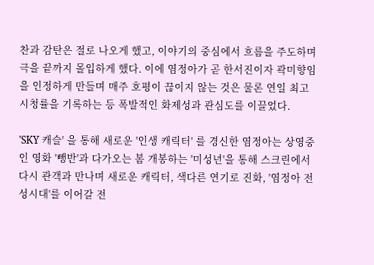찬과 감탄은 절로 나오게 했고, 이야기의 중심에서 흐름을 주도하며 극을 끝까지 몰입하게 했다. 이에 염정아가 곧 한서진이자 곽미향임을 인정하게 만들며 매주 호평이 끊이지 않는 것은 물론 연일 최고 시청률을 기록하는 등 폭발적인 화제성과 관심도를 이끌었다.

'SKY 캐슬' 을 통해 새로운 '인생 캐릭터' 를 경신한 염정아는 상영중인 영화 '뺑반'과 다가오는 봄 개봉하는 '미성년'을 통해 스크린에서 다시 관객과 만나며 새로운 캐릭터, 색다른 연기로 진화, '염정아 전성시대'를 이어갈 전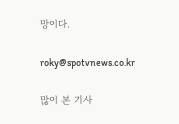망이다.

roky@spotvnews.co.kr

많이 본 기사